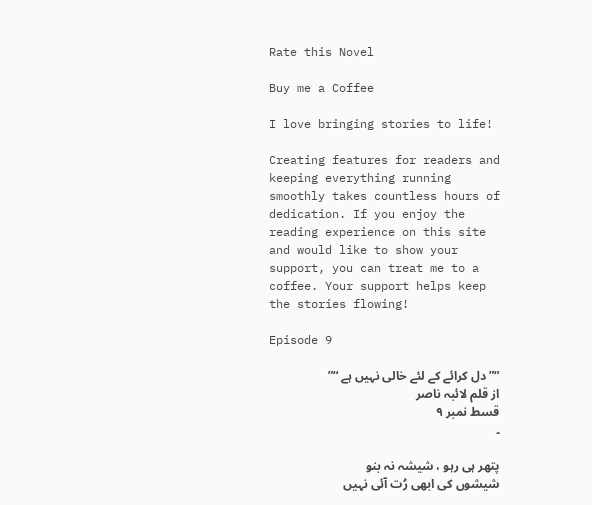Rate this Novel

Buy me a Coffee

I love bringing stories to life!

Creating features for readers and keeping everything running smoothly takes countless hours of dedication. If you enjoy the reading experience on this site and would like to show your support, you can treat me to a coffee. Your support helps keep the stories flowing!

Episode 9

“” دل کرائے کے لئے خالی نہیں ہے “”
از قلم لائبہ ناصر
قسط نمبر ٩
۔

پتھر ہی رہو ، شیشہ نہ بنو
شیشوں کی ابھی رُت آئی نہیں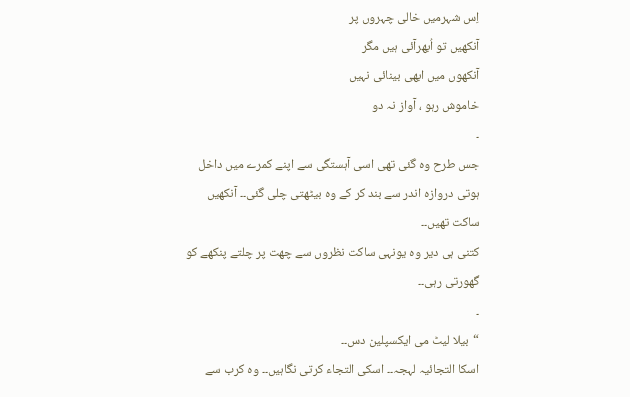اِس شہرمیں خالی چہروں پر
آنکھیں تو اُبھرآئی ہیں مگر
آنکھوں میں ابھی بینائی نہیں
خاموش رہو ، آواز نہ دو
۔
جس طرح وہ گئی تھی اسی آہستگی سے اپنے کمرے میں داخل ہوتی دروازہ اندر سے بند کر کے وہ بیٹھتی چلی گئی۔۔ آنکھیں ساکت تھیں۔۔
کتنی ہی دیر وہ یونہی ساکت نظروں سے چھت پر چلتے پنکھے کو گھورتی رہی۔۔
۔
“بیلا لیٹ می ایکسپلین دس۔۔
اسکا التجائیہ لہجہ۔۔ اسکی التجاء کرتی نگاہیں۔۔ وہ کرب سے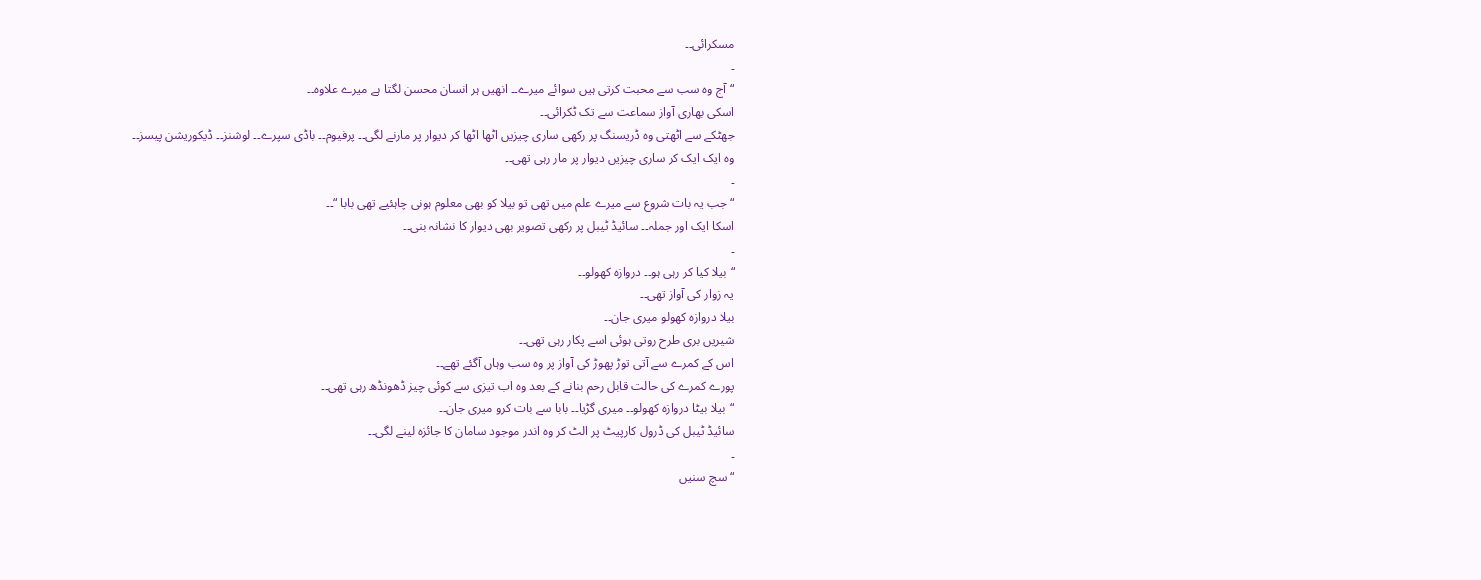مسکرائی۔۔
۔
“آج وہ سب سے محبت کرتی ہیں سوائے میرے۔۔ انھیں ہر انسان محسن لگتا ہے میرے علاوہ۔۔
اسکی بھاری آواز سماعت سے تک ٹکرائی۔۔
جھٹکے سے اٹھتی وہ ڈریسنگ پر رکھی ساری چیزیں اٹھا اٹھا کر دیوار پر مارنے لگی۔۔ پرفیوم۔۔ باڈی سپرے۔۔ لوشنز۔۔ ڈیکوریشن پیسز۔۔
وہ ایک ایک کر ساری چیزیں دیوار پر مار رہی تھی۔۔
۔
“جب یہ بات شروع سے میرے علم میں تھی تو بیلا کو بھی معلوم ہونی چاہئیے تھی بابا “۔۔
اسکا ایک اور جملہ۔۔ سائیڈ ٹیبل پر رکھی تصویر بھی دیوار کا نشانہ بنی۔۔
۔
“بیلا کیا کر رہی ہو۔۔ دروازہ کھولو۔۔
یہ زوار کی آواز تھی۔۔
بیلا دروازہ کھولو میری جان۔۔
شیریں بری طرح روتی ہوئی اسے پکار رہی تھی۔۔
اس کے کمرے سے آتی توڑ پھوڑ کی آواز پر وہ سب وہاں آگئے تھے۔۔
پورے کمرے کی حالت قابل رحم بنانے کے بعد وہ اب تیزی سے کوئی چیز ڈھونڈھ رہی تھی۔۔
“بیلا بیٹا دروازہ کھولو۔۔ میری گڑیا۔۔ بابا سے بات کرو میری جان۔۔
سائیڈ ٹیبل کی ڈرول کارپیٹ پر الٹ کر وہ اندر موجود سامان کا جائزہ لینے لگی۔۔
۔
“سچ سنیں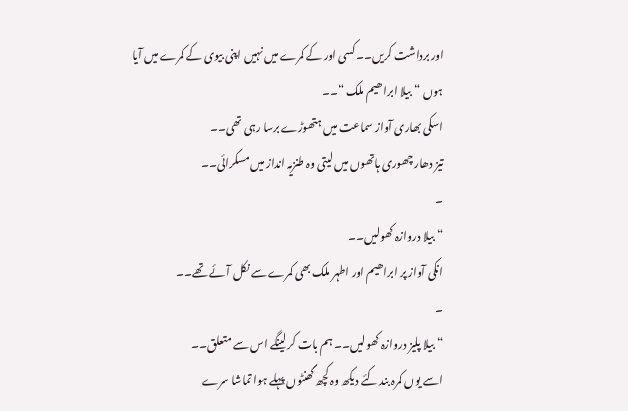اور برداشت کریں۔۔ کسی اور کے کمرے میں نہیں اپنی بیوی کے کمرے میں آیا ہوں “بیلا ابراھیم ملک “۔۔
اسکی بھاری آواز سماعت میں ہتھوڑے برسا رہی تھی۔۔
تیز دھار چھوری ہاتھوں میں لیتی وہ طنزیہ انداز میں مسکرائی۔۔
۔
“بیلا دروازہ کھولیں۔۔
انکی آواز پر ابراھیم اور اطہر ملک بھی کمرے سے نکل آئے تھے۔۔
۔
“بیلا پلیز دروازہ کھولیں۔۔ ہم بات کر لینگے اس سے متعلق۔۔
اسے یوں کمرہ بند کئے دیکھ وہ کچھ گھنٹوں پہلے ہوا تماشا سرے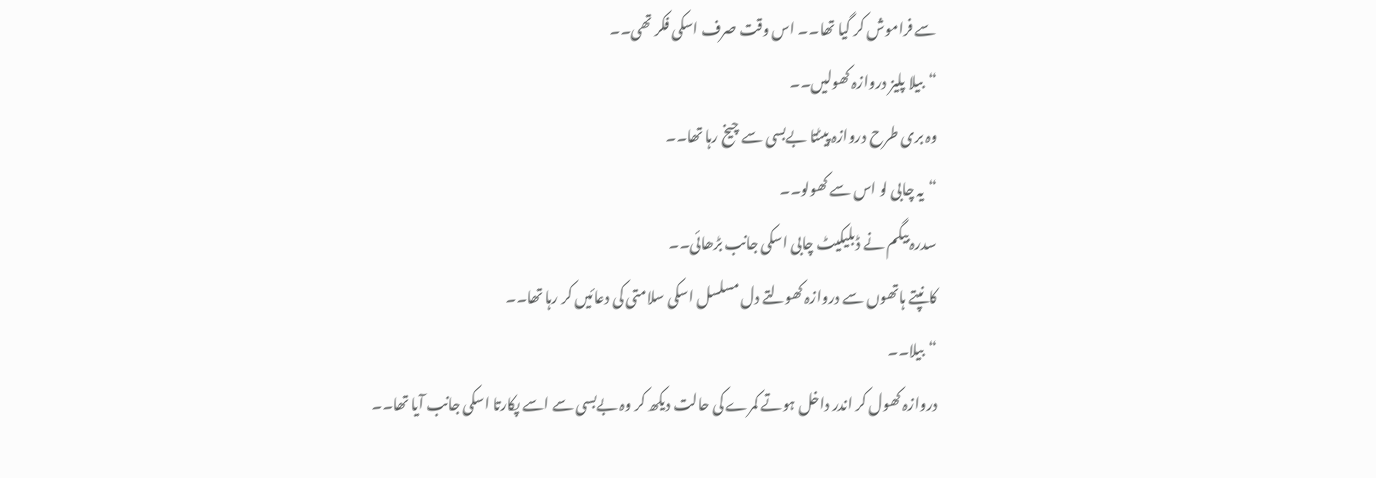سے فراموش کر گیا تھا۔۔ اس وقت صرف اسکی فکر تھی۔۔
“بیلا پلیز دروازہ کھولیں۔۔
وہ بری طرح دروازہ پیٹتا بےبسی سے چیخ رہا تھا۔۔
“یہ چابی لو اس سے کھولو۔۔
سدرہ بیگم نے ڈبلیکیٹ چابی اسکی جانب بڑھائی۔۔
کانپتے ہاتھوں سے دروازہ کھولتے دل مسلسل اسکی سلامتی کی دعائیں کر رہا تھا۔۔
“بیلا۔۔
دروازہ کھول کر اندر داخل ہوتے کمرے کی حالت دیکھ کر وہ بےبسی سے اسے پکارتا اسکی جانب آیا تھا۔۔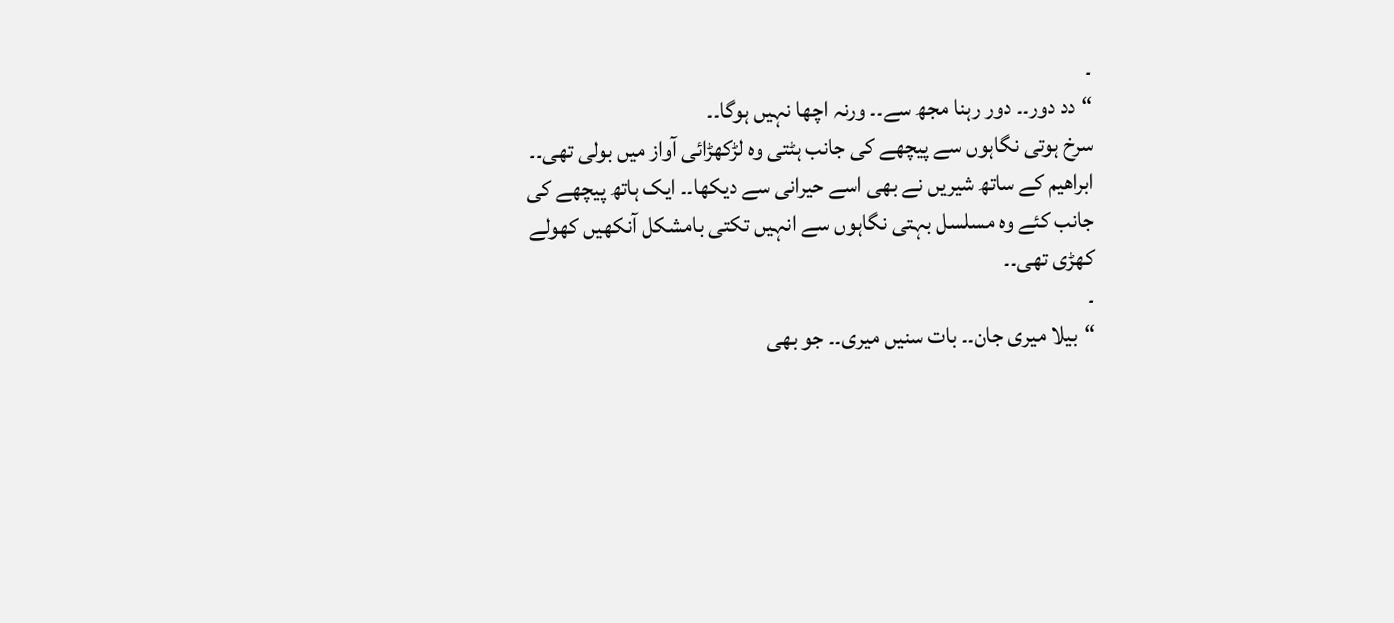۔
“دد دور۔۔ دور رہنا مجھ سے۔۔ ورنہ اچھا نہیں ہوگا۔۔
سرخ ہوتی نگاہوں سے پیچھے کی جانب ہٹتی وہ لڑکھڑائی آواز میں بولی تھی۔۔
ابراھیم کے ساتھ شیریں نے بھی اسے حیرانی سے دیکھا۔۔ ایک ہاتھ پیچھے کی جانب کئے وہ مسلسل بہتی نگاہوں سے انہیں تکتی بامشکل آنکھیں کھولے کھڑی تھی۔۔
۔
“بیلا میری جان۔۔ بات سنیں میری۔۔ جو بھی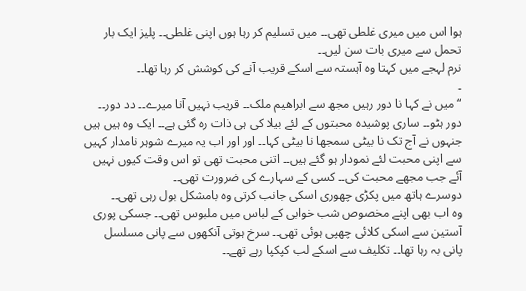ہوا اس میں میری غلطی تھی۔۔ میں تسلیم کر رہا ہوں اپنی غلطی۔۔ پلیز ایک بار تحمل سے میری بات سن لیں۔۔
نرم لہجے میں کہتا وہ آہستہ سے اسکے قریب آنے کی کوشش کر رہا تھا۔۔
۔
“میں نے کہا نا دور رہیں مجھ سے ابراھیم ملک۔۔ قریب نہیں آنا میرے۔۔ دد دور۔۔ دور ہٹو۔۔ ساری پوشیدہ محبتوں کے لئے بیلا کی ہی ذات رہ گئی ہے۔۔ ایک وہ ہیں ہیں جنہوں نے آج تک نا بیٹی سمجھا نا بیٹی کہا۔۔ اور اور اب یہ میرے شوہر نامدار کہیں سے اپنی محبت لئے نمودار ہو گئے ہیں۔۔ اتنی محبت تھی تو اس وقت کیوں نہیں آئے جب مجھے محبت کی۔۔ کسی کے سہارے کی ضرورت تھی۔۔
دوسرے ہاتھ میں پکڑی چھوری اسکی جانب کرتی وہ بامشکل بول رہی تھی۔۔
وہ اب بھی اپنے مخصوص شب خوابی کے لباس میں ملبوس تھی۔۔ جسکی پوری آستین سے اسکی کلائی چھپی ہوئی تھی۔۔ سرخ ہوتی آنکھوں سے پانی مسلسل پانی بہ رہا تھا۔۔ تکلیف سے اسکے لب کپکپا رہے تھے۔۔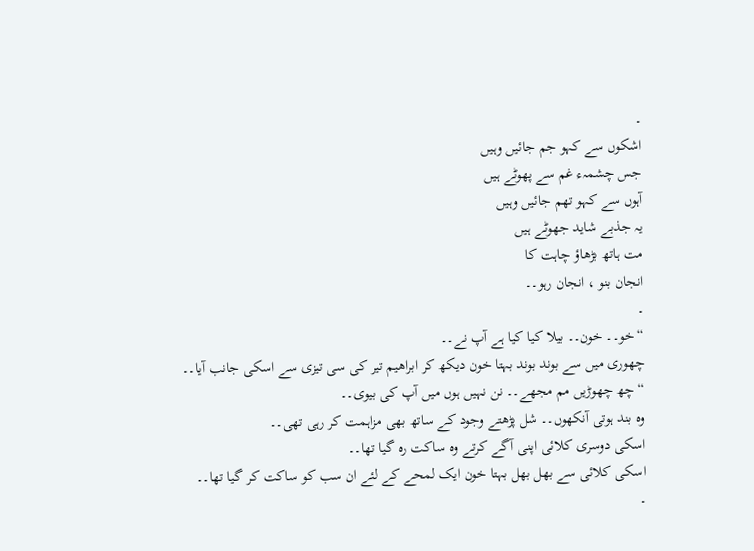۔
اشکوں سے کہو جم جائیں وہیں
جس چشمہء غم سے پھوٹے ہیں
آہوں سے کہو تھم جائیں وہیں
یہ جذبے شاید جھوٹے ہیں
مت ہاتھ بڑھاؤ چاہت کا
انجان بنو ، انجان رہو۔۔
۔
“خو۔۔ خون۔۔ بیلا کیا کیا ہے آپ نے۔۔
چھوری میں سے بوند بوند بہتا خون دیکھ کر ابراھیم تیر کی سی تیزی سے اسکی جانب آیا۔۔
“چھ چھوڑیں مم مجھے۔۔ نن نہیں ہوں میں آپ کی بیوی۔۔
وہ بند ہوتی آنکھوں۔۔ شل پڑھتے وجود کے ساتھ بھی مزاہمت کر رہی تھی۔۔
اسکی دوسری کلائی اپنی آگے کرتے وہ ساکت رہ گیا تھا۔۔
اسکی کلائی سے بھل بھل بہتا خون ایک لمحے کے لئے ان سب کو ساکت کر گیا تھا۔۔
۔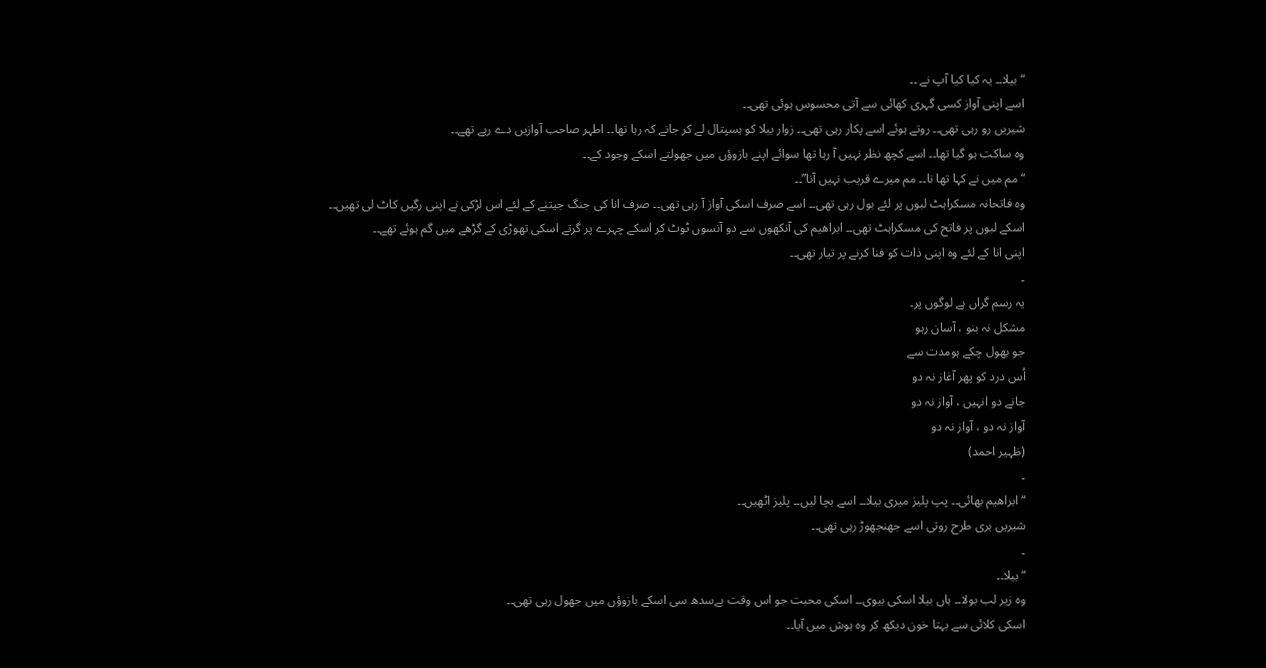“بیلا۔۔ یہ کیا کیا آپ نے ۔۔
اسے اپنی آواز کسی گہری کھائی سے آتی محسوس ہوئی تھی۔۔
شیریں رو رہی تھی۔۔ روتے ہوئے اسے پکار رہی تھی۔۔ زوار بیلا کو ہسپتال لے کر جانے کہ رہا تھا۔۔ اطہر صاحب آوازیں دے رہے تھے۔۔
وہ ساکت ہو گیا تھا۔۔ اسے کچھ نظر نہیں آ رہا تھا سوائے اپنے بازوؤں میں جھولتے اسکے وجود کے۔۔
“مم میں نے کہا تھا نا۔۔ مم میرے قریب نہیں آنا”۔۔
وہ فاتحانہ مسکراہٹ لبوں پر لئے بول رہی تھی۔۔ اسے صرف اسکی آواز آ رہی تھی۔۔ صرف انا کی جنگ جیتنے کے لئے اس لڑکی نے اپنی رگیں کاٹ لی تھیں۔۔
اسکے لبوں پر فاتح کی مسکراہٹ تھی۔۔ ابراھیم کی آنکھوں سے دو آنسوں ٹوٹ کر اسکے چہرے پر گرتے اسکی تھوڑی کے گڑھے میں گم ہوئے تھے۔۔
اپنی انا کے لئے وہ اپنی ذات کو فنا کرنے پر تیار تھی۔۔
۔
یہ رسم گراں ہے لوگوں پر۔
مشکل نہ بنو ، آسان رہو
جو بھول چکے ہومدت سے
اُس درد کو پھر آغاز نہ دو
جانے دو انہیں ، آواز نہ دو
آواز نہ دو ، آواز نہ دو
(ظہیر احمد)
۔
“ابراھیم بھائی۔۔ پپ پلیز میری بیلا۔۔ اسے بچا لیں۔۔ پلیز اٹھیں۔۔
شیریں بری طرح روتی اسے جھنجھوڑ رہی تھی۔۔
۔
“بیلا۔۔
وہ زیر لب بولا۔۔ ہاں بیلا اسکی بیوی۔۔ اسکی محبت جو اس وقت بےسدھ سی اسکے بازوؤں میں جھول رہی تھی۔۔
اسکی کلائی سے بہتا خون دیکھ کر وہ ہوش میں آیا۔۔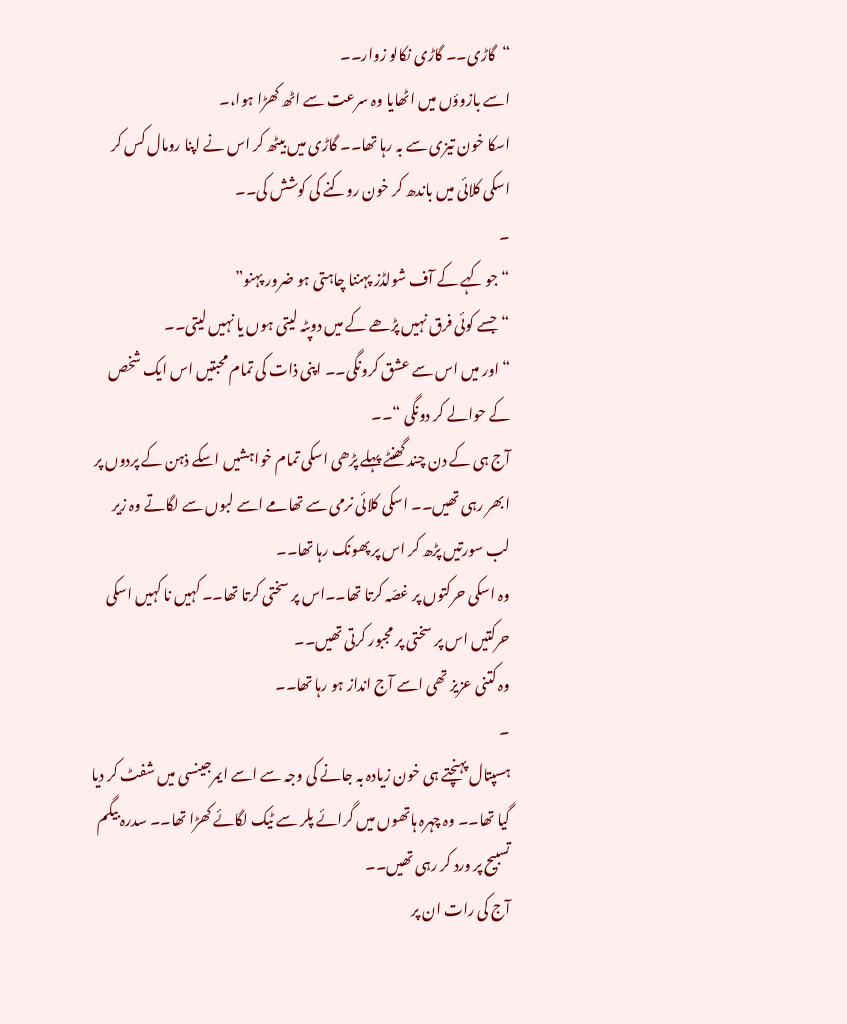“گاڑی۔۔ گاڑی نکالو زوار۔۔
اسے بازوؤں میں اٹھایا وہ سرعت سے اٹھ کھڑا ہوا،۔
اسکا خون تیزی سے بہ رہا تھا۔۔ گاڑی میں بیٹھ کر اس نے اپنا رومال کس کر اسکی کلائی میں باندھ کر خون روکنے کی کوشش کی۔۔
۔
“جو کہے کے آف شولڈز پہننا چاہتی ہو ضرور پہنو”
“جسے کوئی فرق نہیں پڑھے کے میں دوپٹہ لیتی ہوں یا نہیں لیتی۔۔
“اور میں اس سے عشق کرونگی۔۔ اپنی ذات کی تمام محبتیں اس ایک شخص کے حوالے کر دونگی “۔۔
آج ہی کے دن چند گھنٹے پہلے پڑھی اسکی تمام خواہشیں اسکے ذہن کے پردوں پر ابھر رہی تھیں۔۔ اسکی کلائی نرمی سے تھامے اسے لبوں سے لگاتے وہ زیر لب سورتیں پڑھ کر اس پر پھونک رہا تھا۔۔
وہ اسکی حرکتوں پر غصّہ کرتا تھا۔۔اس پر سختی کرتا تھا۔۔ کہیں نا کہیں اسکی حرکتیں اس پر سختی پر مجبور کرتی تھیں۔۔
وہ کتنی عزیز تھی اسے آج انداز ہو رہا تھا۔۔
۔
ہسپتال پہنچتے ہی خون زیادہ بہ جانے کی وجہ سے اسے ایمرجینسی میں شفٹ کر دیا گیا تھا۔۔ وہ چہرہ ہاتھوں میں گرائے پلر سے ٹیک لگائے کھڑا تھا۔۔ سدرہ بیگم تسبیح پر ورد کر رہی تھیں۔۔
آج کی رات ان پر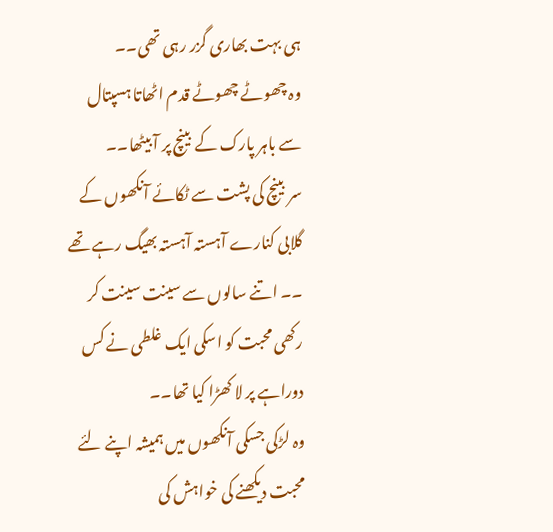ہی بہت بھاری گزر رہی تھی۔۔
وہ چھوٹے چھوٹے قدم اٹھاتا ہسپتال سے باہر پارک کے بینچ پر آ بیٹھا۔۔
سر بینچ کی پشت سے ٹکائے آنکھوں کے گلابی کنارے آہستہ آہستہ بھیگ رہے تھے ۔۔ اتنے سالوں سے سینت سینت کر رکھی محبت کو اسکی ایک غلطی نے کس دوراہے پر لا کھڑا کیا تھا۔۔
وہ لڑکی جسکی آنکھوں میں ہمیشہ اپنے لئے محبت دیکھنے کی خواہش کی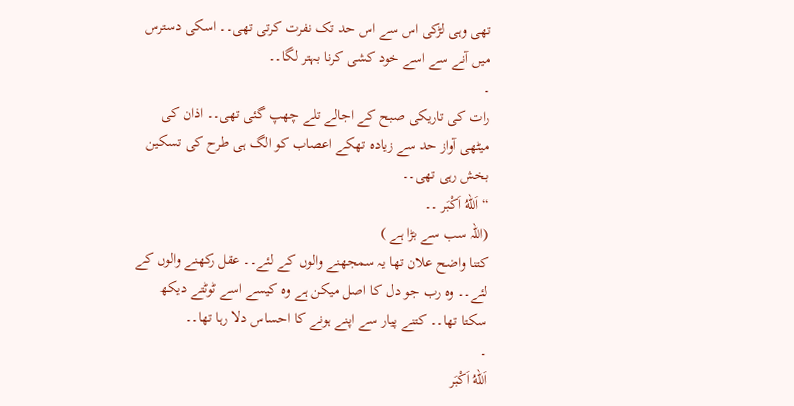تھی وہی لڑکی اس سے اس حد تک نفرت کرتی تھی۔۔ اسکی دسترس میں آنے سے اسے خود کشی کرنا بہتر لگا۔۔
۔
رات کی تاریکی صبح کے اجالے تلے چھپ گئی تھی۔۔ اذان کی میٹھی آواز حد سے زیادہ تھکے اعصاب کو الگ ہی طرح کی تسکین بخش رہی تھی۔۔
“اَللّهُ اَكْبَر ۔۔
(اللہ سب سے بڑا ہے )
کتنا واضح علان تھا یہ سمجھنے والوں کے لئے۔۔ عقل رکھنے والوں کے لئے۔۔ وہ رب جو دل کا اصل میکن ہے وہ کیسے اسے ٹوٹتے دیکھ سکتا تھا۔۔ کتنے پیار سے اپنے ہونے کا احساس دلا رہا تھا۔۔
۔
اَللّهُ اَكْبَر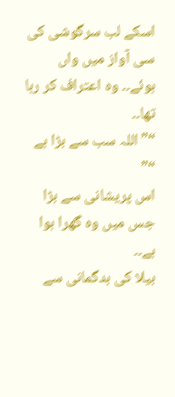اسکے لب سرگوشی کی سی آواز میں واں ہوئے۔۔ وہ اعتراف کر رہا تھا۔۔
“” اللہ سب سے بڑا ہے “”
اس پریشانی سے بڑا جس میں وہ گھرا ہوا ہے۔۔
بیلا کی بدگمانی سے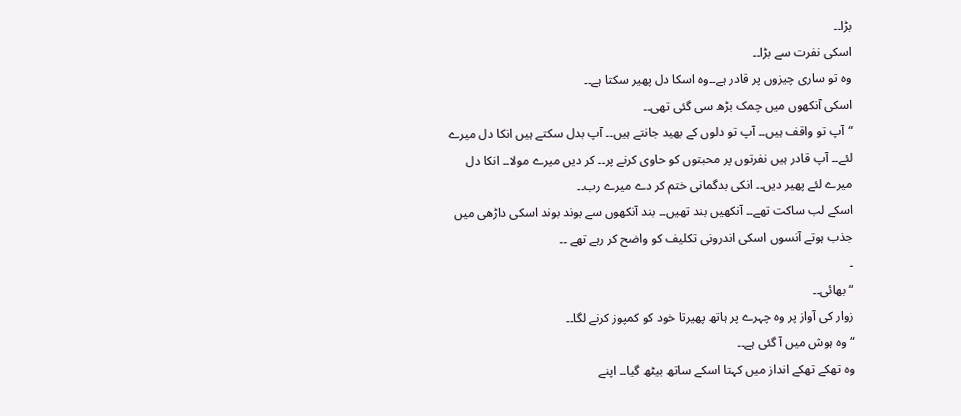بڑا۔۔
اسکی نفرت سے بڑا۔۔
وہ تو ساری چیزوں پر قادر ہے۔۔وہ اسکا دل پھیر سکتا ہے۔۔
اسکی آنکھوں میں چمک بڑھ سی گئی تھی۔۔
“آپ تو واقف ہیں۔۔ آپ تو دلوں کے بھید جانتے ہیں۔۔ آپ بدل سکتے ہیں انکا دل میرے لئے۔۔ آپ قادر ہیں نفرتوں پر محبتوں کو حاوی کرنے پر۔۔ کر دیں میرے مولا۔۔ انکا دل میرے لئے پھیر دیں۔۔ انکی بدگمانی ختم کر دے میرے رب۔۔
اسکے لب ساکت تھے۔۔ آنکھیں بند تھیں۔۔ بند آنکھوں سے بوند بوند اسکی داڑھی میں جذب ہوتے آنسوں اسکی اندرونی تکلیف کو واضح کر رہے تھے ۔۔
۔
“بھائی۔۔
زوار کی آواز پر وہ چہرے پر ہاتھ پھیرتا خود کو کمپوز کرنے لگا۔۔
“وہ ہوش میں آ گئی ہے۔۔
وہ تھکے تھکے انداز میں کہتا اسکے ساتھ بیٹھ گیا۔۔ اپنے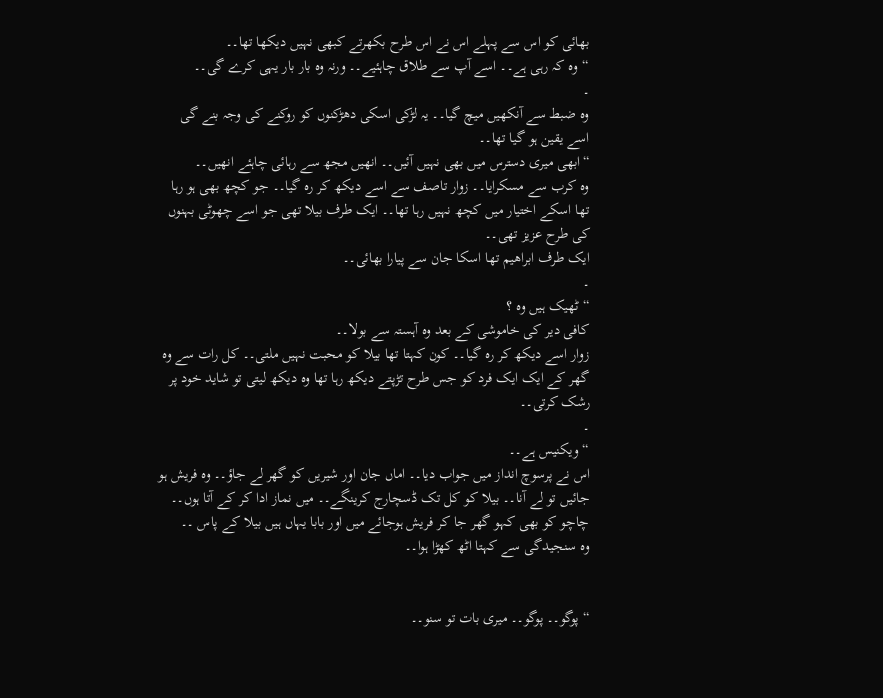بھائی کو اس سے پہلے اس نے اس طرح بکھرتے کبھی نہیں دیکھا تھا۔۔
“وہ کہ رہی ہے۔۔ اسے آپ سے طلاق چاہئیے۔۔ ورنہ وہ بار بار یہی کرے گی۔۔
۔
وہ ضبط سے آنکھیں میچ گیا۔۔ یہ لڑکی اسکی دھڑکنوں کو روکنے کی وجہ بنے گی اسے یقین ہو گیا تھا۔۔
“ابھی میری دسترس میں بھی نہیں آئیں۔۔ انھیں مجھ سے رہائی چاہئے انھیں۔۔
وہ کرب سے مسکرایا۔۔ زوار تاصف سے اسے دیکھ کر رہ گیا۔۔ جو کچھ بھی ہو رہا تھا اسکے اختیار میں کچھ نہیں رہا تھا۔۔ ایک طرف بیلا تھی جو اسے چھوٹی بہنوں کی طرح عزیز تھی۔۔
ایک طرف ابراھیم تھا اسکا جان سے پیارا بھائی۔۔
۔
“ٹھیک ہیں وہ ؟
کافی دیر کی خاموشی کے بعد وہ آہستہ سے بولا۔۔
زوار اسے دیکھ کر رہ گیا۔۔ کون کہتا تھا بیلا کو محبت نہیں ملتی۔۔ کل رات سے وہ گھر کے ایک ایک فرد کو جس طرح تڑپتے دیکھ رہا تھا وہ دیکھ لیتی تو شاید خود پر رشک کرتی۔۔
۔
“ویکنیس ہے۔۔
اس نے پرسوچ انداز میں جواب دیا۔۔ اماں جان اور شیریں کو گھر لے جاؤ۔۔ وہ فریش ہو جائیں تو لے آنا۔۔ بیلا کو کل تک ڈسچارج کرینگے۔۔ میں نماز ادا کر کے آتا ہوں۔۔ چاچو کو بھی کہو گھر جا کر فریش ہوجائے میں اور بابا یہاں ہیں بیلا کے پاس ۔۔
وہ سنجیدگی سے کہتا اٹھ کھڑا ہوا۔۔


“پوگو۔۔ پوگو۔۔ میری بات تو سنو۔۔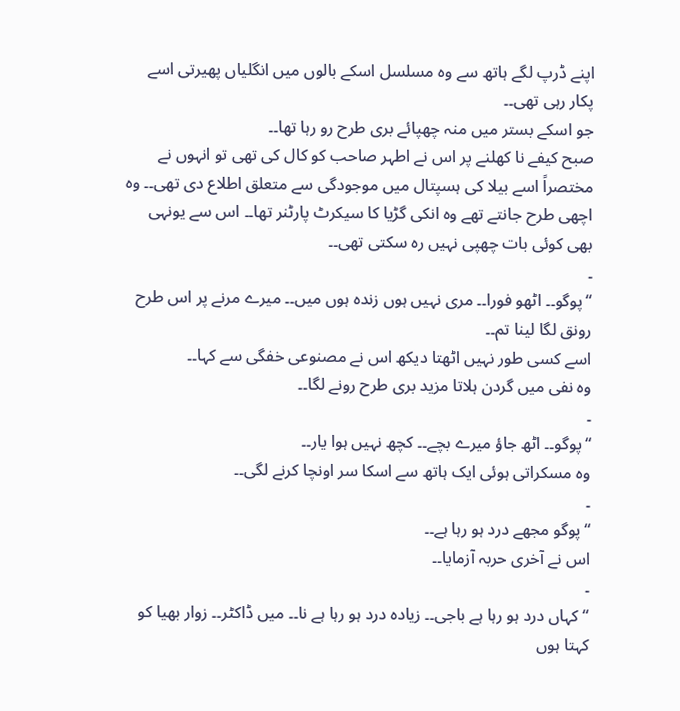اپنے ڈرپ لگے ہاتھ سے وہ مسلسل اسکے بالوں میں انگلیاں پھیرتی اسے پکار رہی تھی۔۔
جو اسکے بستر میں منہ چھپائے بری طرح رو رہا تھا۔۔
صبح کیفے نا کھلنے پر اس نے اطہر صاحب کو کال کی تھی تو انہوں نے مختصراً اسے بیلا کی ہسپتال میں موجودگی سے متعلق اطلاع دی تھی۔۔ وہ اچھی طرح جانتے تھے وہ انکی گڑیا کا سیکرٹ پارٹنر تھا۔۔ اس سے یونہی بھی کوئی بات چھپی نہیں رہ سکتی تھی۔۔
۔
“پوگو۔۔ اٹھو فورا۔۔ مری نہیں ہوں زندہ ہوں میں۔۔ میرے مرنے پر اس طرح رونق لگا لینا تم۔۔
اسے کسی طور نہیں اٹھتا دیکھ اس نے مصنوعی خفگی سے کہا۔۔
وہ نفی میں گردن ہلاتا مزید بری طرح رونے لگا۔۔
۔
“پوگو۔۔ اٹھ جاؤ میرے بچے۔۔ کچھ نہیں ہوا یار۔۔
وہ مسکراتی ہوئی ایک ہاتھ سے اسکا سر اونچا کرنے لگی۔۔
۔
“پوگو مجھے درد ہو رہا ہے۔۔
اس نے آخری حربہ آزمایا۔۔
۔
“کہاں درد ہو رہا ہے باجی۔۔ زیادہ درد ہو رہا ہے نا۔۔ میں ڈاکٹر۔۔ زوار بھیا کو کہتا ہوں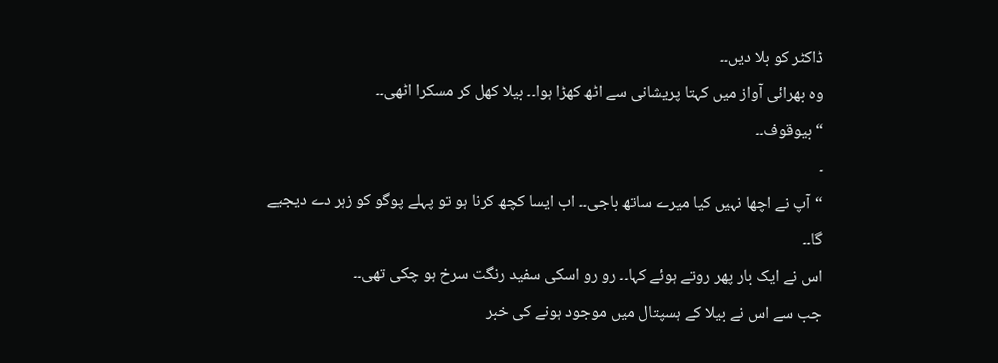ڈاکٹر کو بلا دیں۔۔
وہ بھرائی آواز میں کہتا پریشانی سے اٹھ کھڑا ہوا۔۔ بیلا کھل کر مسکرا اٹھی۔۔
“بیوقوف۔۔
۔
“آپ نے اچھا نہیں کیا میرے ساتھ باجی۔۔ اب ایسا کچھ کرنا ہو تو پہلے پوگو کو زہر دے دیجیے گا۔۔
اس نے ایک بار پھر روتے ہوئے کہا۔۔ رو رو اسکی سفید رنگت سرخ ہو چکی تھی۔۔
جب سے اس نے بیلا کے ہسپتال میں موجود ہونے کی خبر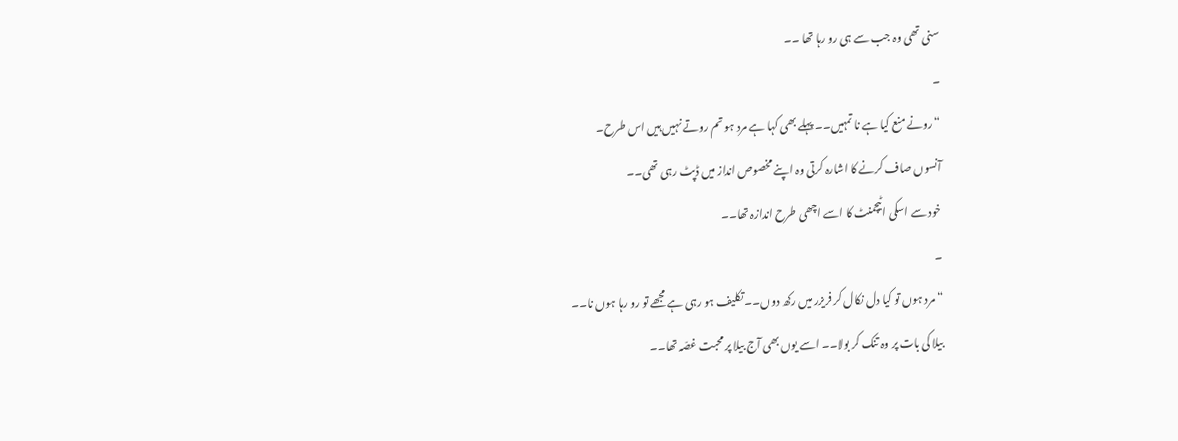سنی تھی وہ جب سے ہی رو رہا تھا ۔۔
۔
“رونے منع کیا ہے نا تمہیں۔۔ پہلے بھی کہا ہے مرد ہو تم روتے نہیں ہیں اس طرح۔
آنسوں صاف کرنے کا اشارہ کرتی وہ اپنے مخصوص انداز میں ڈپٹ رہی تھی۔۔
خود سے اسکی اٹیچمنٹ کا اسے اچھی طرح اندازہ تھا۔۔
۔
“مرد ہوں تو کیا دل نکال کر فریزر میں رکھ دوں۔۔ تکلیف ہو رہی ہے مجھے تو رو رہا ہوں نا۔۔
بیلا کی بات پر وہ تنک کر بولا۔۔ اسے یوں بھی آج بیلا پر محبت غصّہ تھا۔۔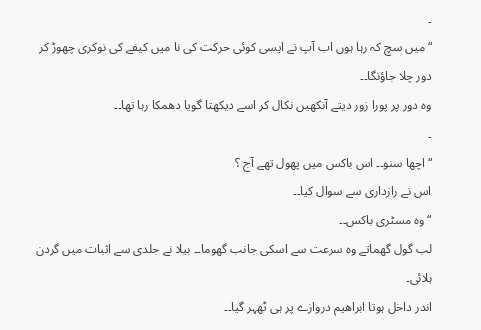۔
“میں سچ کہ رہا ہوں اب آپ نے ایسی کوئی حرکت کی نا میں کیفے کی نوکری چھوڑ کر دور چلا جاؤنگا۔۔
وہ دور پر پورا زور دیتے آنکھیں نکال کر اسے دیکھتا گویا دھمکا رہا تھا۔۔
۔
“اچھا سنو۔۔ اس باکس میں پھول تھے آج ؟
اس نے رازداری سے سوال کیا۔۔
“وہ مسٹری باکس۔۔
لب گول گھماتے وہ سرعت سے اسکی جانب گھوما۔۔ بیلا نے جلدی سے اثبات میں گردن ہلائی۔
اندر داخل ہوتا ابراھیم دروازے پر ہی ٹھہر گیا۔۔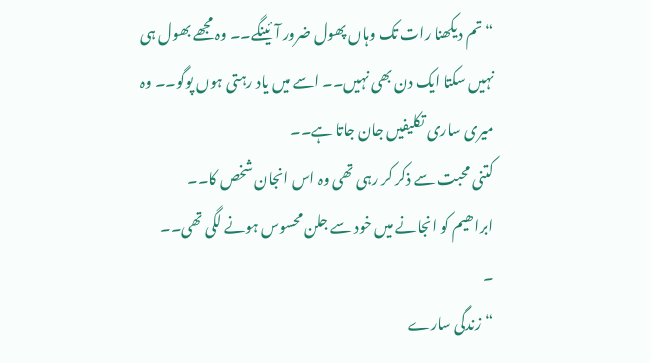“تم دیکھنا رات تک وہاں پھول ضرور آئینگے۔۔ وہ مجھے بھول ہی نہیں سکتا ایک دن بھی نہیں۔۔ اسے میں یاد رہتی ہوں پوگو۔۔ وہ میری ساری تکلیفیں جان جاتا ہے۔۔
کتنی محبت سے ذکر کر رہی تھی وہ اس انجان شخص کا۔۔
ابراھیم کو انجانے میں خود سے جلن محسوس ہونے لگی تھی۔۔
۔
“زندگی سارے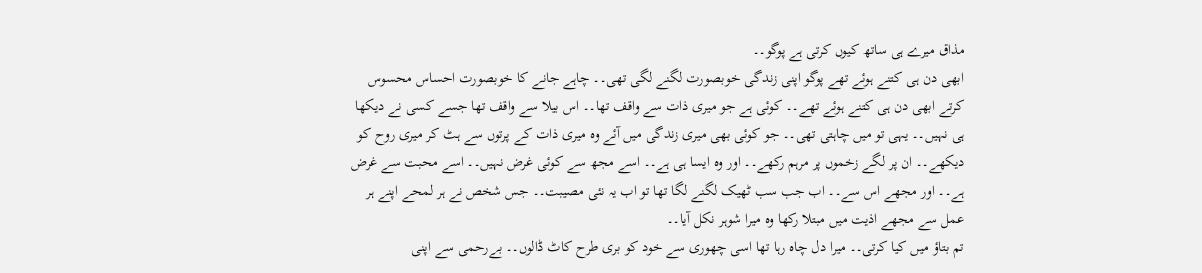مذاق میرے ہی ساتھ کیوں کرتی ہے پوگو۔۔
ابھی دن ہی کتنے ہوئے تھے پوگو اپنی زندگی خوبصورت لگنے لگی تھی۔۔ چاہے جانے کا خوبصورت احساس محسوس کرتے ابھی دن ہی کتنے ہوئے تھے۔۔ کوئی ہے جو میری ذات سے واقف تھا۔۔ اس بیلا سے واقف تھا جسے کسی نے دیکھا ہی نہیں۔۔ یہی تو میں چاہتی تھی۔۔ جو کوئی بھی میری زندگی میں آئے وہ میری ذات کے پرتوں سے ہٹ کر میری روح کو دیکھے۔۔ ان پر لگے زخموں پر مرہم رکھے۔۔ اور وہ ایسا ہی ہے۔۔ اسے مجھ سے کوئی غرض نہیں۔۔ اسے محبت سے غرض ہے۔۔ اور مجھے اس سے۔۔ اب جب سب ٹھیک لگنے لگا تھا تو اب یہ نئی مصیبت۔۔ جس شخص نے ہر لمحے اپنے ہر عمل سے مجھے اذیت میں مبتلا رکھا وہ میرا شوہر نکل آیا۔۔
تم بتاؤ میں کیا کرتی۔۔ میرا دل چاہ رہا تھا اسی چھوری سے خود کو بری طرح کاٹ ڈالوں۔۔ بےرحمی سے اپنی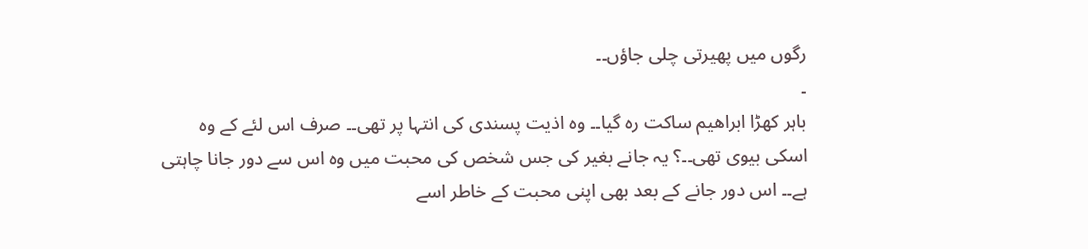رگوں میں پھیرتی چلی جاؤں۔۔
۔
باہر کھڑا ابراھیم ساکت رہ گیا۔۔ وہ اذیت پسندی کی انتہا پر تھی۔۔ صرف اس لئے کے وہ اسکی بیوی تھی۔۔؟ یہ جانے بغیر کی جس شخص کی محبت میں وہ اس سے دور جانا چاہتی ہے۔۔ اس دور جانے کے بعد بھی اپنی محبت کے خاطر اسے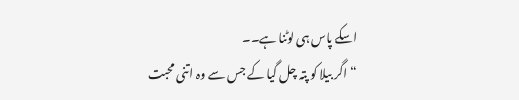اسکے پاس ہی لوٹنا ہے۔۔
“اگر بیلا کو پتہ چل گیا کے جس سے وہ اتنی محبت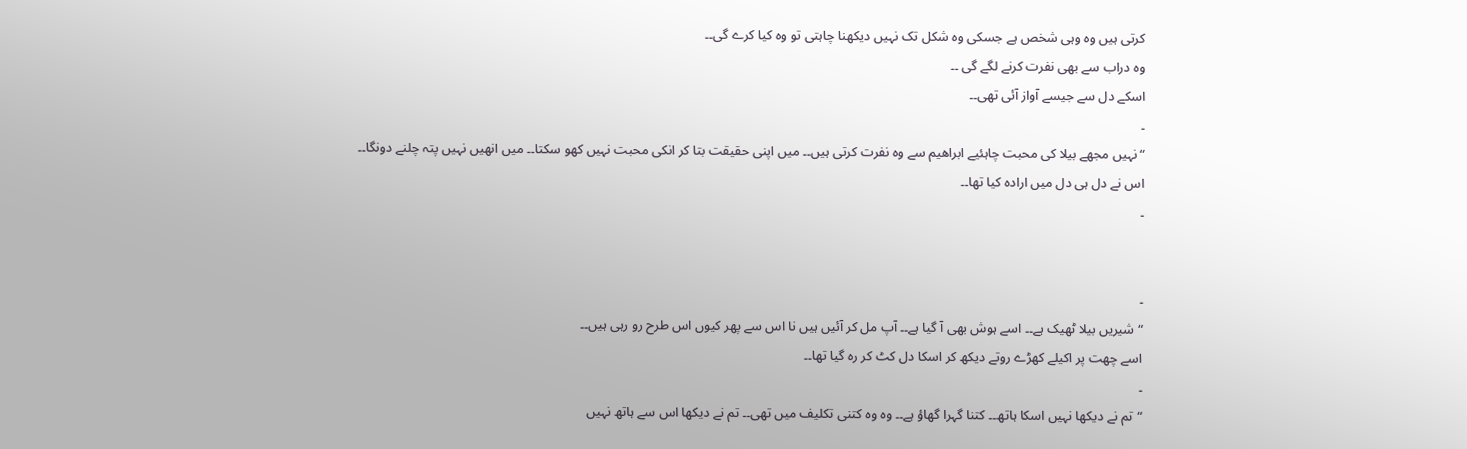کرتی ہیں وہ وہی شخص ہے جسکی وہ شکل تک نہیں دیکھنا چاہتی تو وہ کیا کرے گی۔۔
وہ دراب سے بھی نفرت کرنے لگے گی ۔۔
اسکے دل سے جیسے آواز آئی تھی۔۔
۔
“نہیں مجھے بیلا کی محبت چاہئیے ابراھیم سے وہ نفرت کرتی ہیں۔۔ میں اپنی حقیقت بتا کر انکی محبت نہیں کھو سکتا۔۔ میں انھیں نہیں پتہ چلنے دونگا۔۔
اس نے دل ہی دل میں ارادہ کیا تھا۔۔
۔


۔
“شیریں بیلا ٹھیک ہے۔۔ اسے ہوش بھی آ گیا ہے۔۔ آپ مل کر آئیں ہیں نا اس سے پھر کیوں اس طرح رو رہی ہیں۔۔
اسے چھت پر اکیلے کھڑے روتے دیکھ کر اسکا دل کٹ کر رہ گیا تھا۔۔
۔
“تم نے دیکھا نہیں اسکا ہاتھ۔۔ کتنا گہرا گھاؤ ہے۔۔ وہ وہ کتنی تکلیف میں تھی۔۔ تم نے دیکھا اس سے ہاتھ نہیں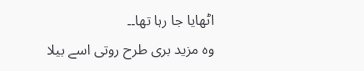اٹھایا جا رہا تھا۔۔
وہ مزید بری طرح روتی اسے بیلا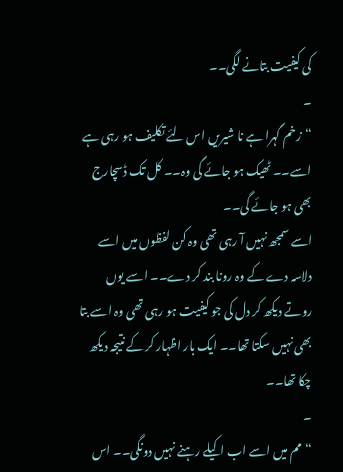کی کیفیت بتانے لگی۔۔
۔
“زخم گہرا ہے نا شیریں اس لئے تکلیف ہو رہی ہے اسے۔۔ ٹھیک ہو جائے گی وہ۔۔ کل تک ڈسچارج بھی ہو جائے گی۔۔
اسے سمجھ نہیں آ رہی تھی وہ کن لفظوں میں اسے دلاسہ دے کے وہ رونا بند کر دے۔۔ اسے یوں روتے دیکھ کر دل کی جو کیفیت ہو رہی تھی وہ اسے بتا بھی نہیں سکتا تھا۔۔ ایک بار اظہار کر کے نتیجہ دیکھ چکا تھا۔۔
۔
“مم میں اسے اب اکیلے رہنے نہیں دونگی۔۔ اس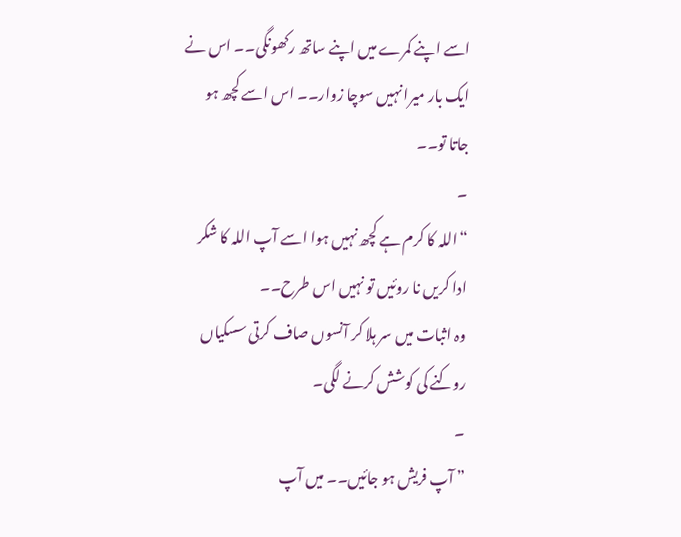اسے اپنے کمرے میں اپنے ساتھ رکھونگی۔۔ اس نے ایک بار میرا نہیں سوچا زوار۔۔ اس اسے کچھ ہو جاتا تو۔۔
۔
“اللہ کا کرم ہے کچھ نہیں ہوا اسے آپ اللہ کا شکر ادا کریں نا روئیں تو نہیں اس طرح۔۔
وہ اثبات میں سر ہلا کر آنسوں صاف کرتی سسکیاں روکنے کی کوشش کرنے لگی۔
۔
” آپ فریش ہو جائیں۔۔ میں آپ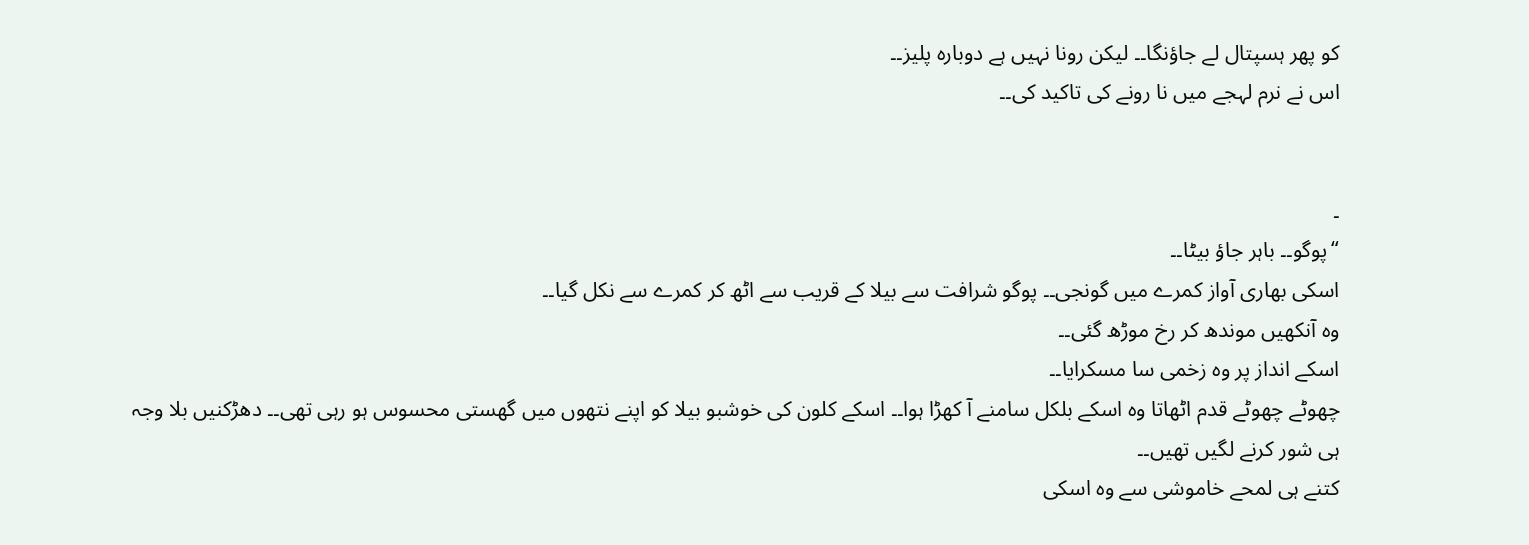کو پھر ہسپتال لے جاؤنگا۔۔ لیکن رونا نہیں ہے دوبارہ پلیز۔۔
اس نے نرم لہجے میں نا رونے کی تاکید کی۔۔


۔
“پوگو۔۔ باہر جاؤ بیٹا۔۔
اسکی بھاری آواز کمرے میں گونجی۔۔ پوگو شرافت سے بیلا کے قریب سے اٹھ کر کمرے سے نکل گیا۔۔
وہ آنکھیں موندھ کر رخ موڑھ گئی۔۔
اسکے انداز پر وہ زخمی سا مسکرایا۔۔
چھوٹے چھوٹے قدم اٹھاتا وہ اسکے بلکل سامنے آ کھڑا ہوا۔۔ اسکے کلون کی خوشبو بیلا کو اپنے نتھوں میں گھستی محسوس ہو رہی تھی۔۔ دھڑکنیں بلا وجہ ہی شور کرنے لگیں تھیں۔۔
کتنے ہی لمحے خاموشی سے وہ اسکی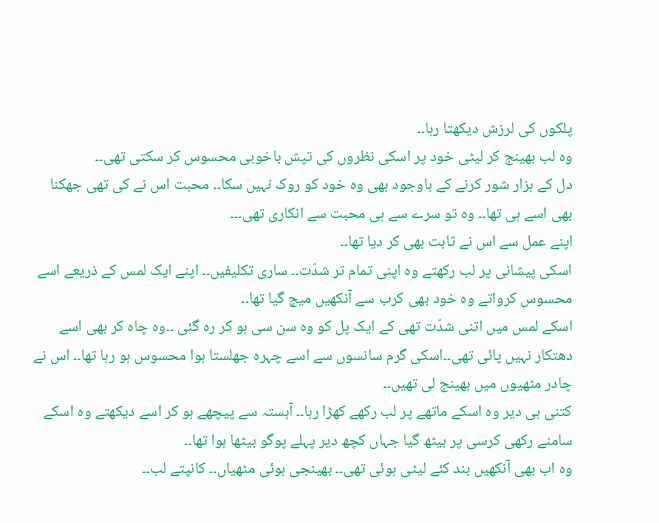پلکوں کی لرزش دیکھتا رہا۔۔
وہ لب بھینج کر لیٹی خود پر اسکی نظروں کی تپش باخوبی محسوس کر سکتی تھی۔۔
دل کے ہزار شور کرنے کے باوجود بھی وہ خود کو روک نہیں سکا۔۔ محبت اس نے کی تھی جھکنا بھی اسے ہی تھا۔۔ وہ تو سرے سے ہی محبت سے انکاری تھی۔۔۔
اپنے عمل سے اس نے ثابت بھی کر دیا تھا۔۔
اسکی پیشانی پر لب رکھتے وہ اپنی تمام تر شدّت۔۔ ساری تکلیفیں۔۔ اپنے ایک لمس کے ذریعے اسے محسوس کرواتے وہ خود بھی کرب سے آنکھیں میچ گیا تھا۔۔
اسکے لمس میں اتنی شدّت تھی کے ایک پل کو وہ سن سی ہو کر رہ گئی ۔۔وہ چاہ کر بھی اسے دھتکار نہیں پائی تھی۔۔اسکی گرم سانسوں سے اسے چہرہ جھلستا ہوا محسوس ہو رہا تھا۔۔ اس نے چادر مٹھیوں میں بھینج لی تھیں۔۔
کتنی ہی دیر وہ اسکے ماتھے پر لب رکھے کھڑا رہا۔۔ آہستہ سے پیچھے ہو کر اسے دیکھتے وہ اسکے سامنے رکھی کرسی پر بیٹھ گیا جہاں کچھ دیر پہلے پوگو بیٹھا ہوا تھا۔۔
وہ اب بھی آنکھیں بند کئے لیٹی ہوئی تھی۔۔ بھینجی ہوئی مٹھیاں۔۔ کانپتے لب۔۔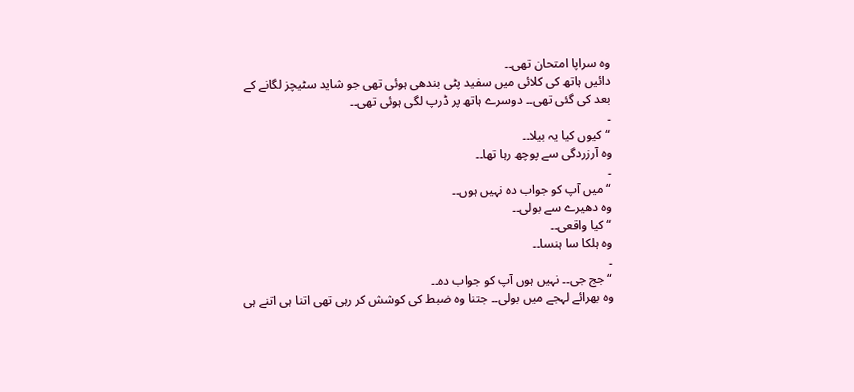وہ سراپا امتحان تھی۔۔
دائیں ہاتھ کی کلائی میں سفید پٹی بندھی ہوئی تھی جو شاید سٹیچز لگانے کے بعد کی گئی تھی۔۔ دوسرے ہاتھ پر ڈرپ لگی ہوئی تھی۔۔
۔
“کیوں کیا یہ بیلا۔۔
وہ آرزردگی سے پوچھ رہا تھا۔۔
۔
“میں آپ کو جواب دہ نہیں ہوں۔۔
وہ دھیرے سے بولی۔۔
“کیا واقعی۔۔
وہ ہلکا سا ہنسا۔۔
۔
“جج جی۔۔ نہیں ہوں آپ کو جواب دہ۔۔
وہ بھرائے لہجے میں بولی۔۔ جتنا وہ ضبط کی کوشش کر رہی تھی اتنا ہی اتنے ہی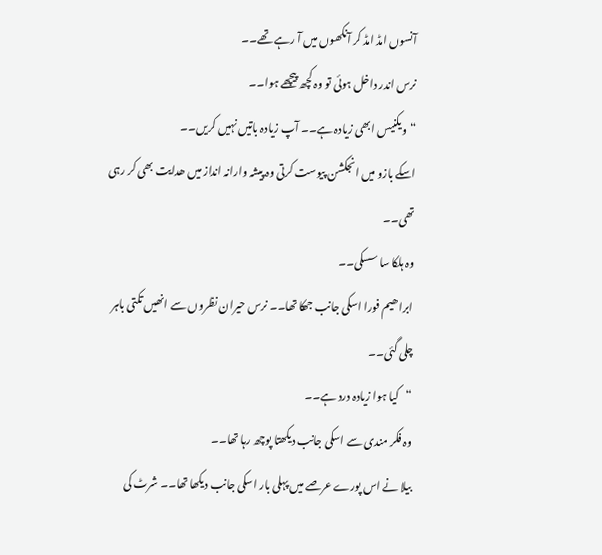آنسوں امڈ امڈ کر آنکھوں میں آ رہے تھے۔۔
نرس اندر داخل ہوئی تو وہ کچھ پیچھے ہوا۔۔
“ویکنیس ابھی زیادہ ہے۔۔ آپ زیادہ باتیں نہیں کریں۔۔
اسکے بازو میں انجکشن پیوست کرتی وہ پیشہ وارانہ انداز میں ھدایت بھی کر رہی تھی۔۔
وہ ہلکا سا سسکی۔۔
ابراھیم فورا اسکی جانب جھکا تھا۔۔ نرس حیران نظروں سے انھیں تکتی باہر چلی گئی۔۔
“کیا ہوا زیادہ درد ہے۔۔
وہ فکر مندی سے اسکی جانب دیکھتا پوچھ رہا تھا۔۔
بیلا نے اس پورے عرصے میں پہلی بار اسکی جانب دیکھا تھا۔۔ شرٹ کی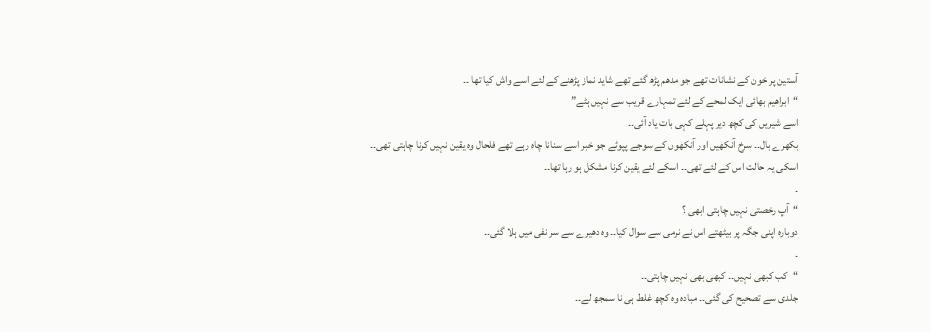آستین پر خون کے نشانات تھے جو مدھم پڑھ گئے تھے شاید نماز پڑھنے کے لئے اسے واش کیا تھا ۔۔
“ابراھیم بھائی ایک لمحے کے لئے تمہارے قریب سے نہیں ہٹے”
اسے شیریں کی کچھ دیر پہلے کہی بات یاد آئی۔۔
بکھرے بال۔۔ سرخ آنکھیں اور آنکھوں کے سوجے پپوٹے جو خبر اسے سنانا چاہ رہے تھے فلحال وہ یقین نہیں کرنا چاہتی تھی۔۔
اسکی یہ حالت اس کے لئے تھی۔۔ اسکے لئے یقین کرنا مشکل ہو رہا تھا۔۔
۔
“آپ رخصتی نہیں چاہتی ابھی ؟
دوبارہ اپنی جگہ پر بیٹھتے اس نے نرمی سے سوال کیا۔۔ وہ دھیرے سے سر نفی میں ہلا گئی۔۔
۔
“کب کبھی نہیں۔۔ کبھی بھی نہیں چاہتی۔۔
جلدی سے تصحیح کی گئی۔۔ مبادہ وہ کچھ غلط ہی نا سمجھ لے۔۔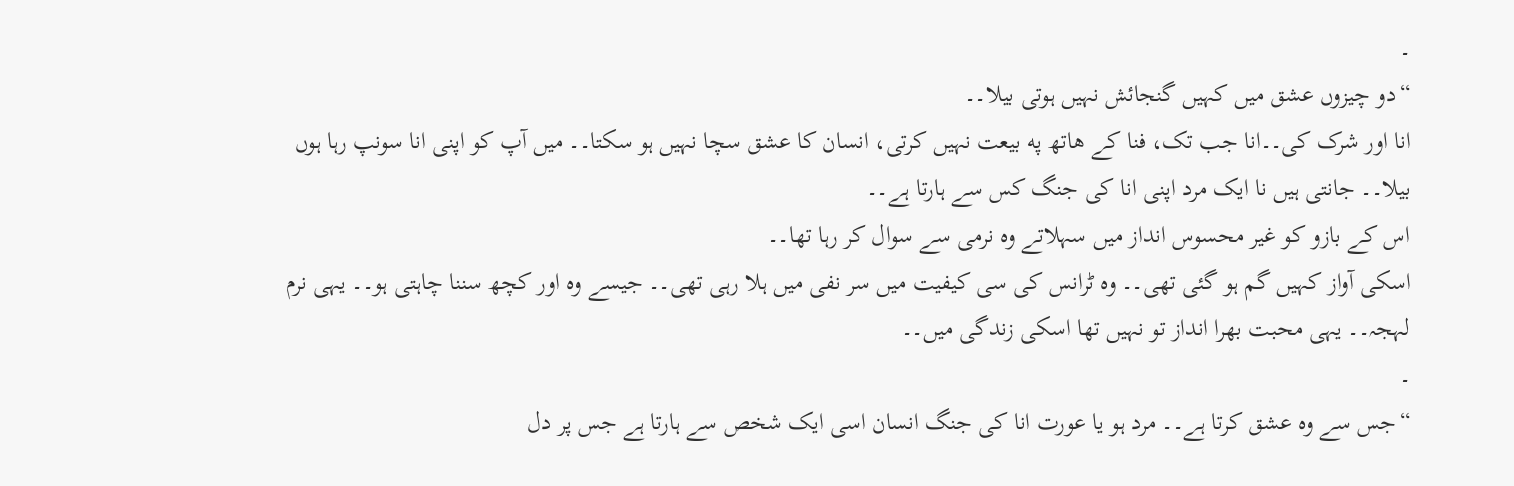۔
“دو چیزوں عشق میں کہیں گنجائش نہیں ہوتی بیلا۔۔
انا اور شرک کی۔۔انا جب تک، فنا کے هاتھ په بیعت نہیں کرتی، انسان کا عشق سچا نہیں ہو سکتا۔۔ میں آپ کو اپنی انا سونپ رہا ہوں بیلا۔۔ جانتی ہیں نا ایک مرد اپنی انا کی جنگ کس سے ہارتا ہے۔۔
اس کے بازو کو غیر محسوس انداز میں سہلاتے وہ نرمی سے سوال کر رہا تھا۔۔
اسکی آواز کہیں گم ہو گئی تھی۔۔ وہ ٹرانس کی سی کیفیت میں سر نفی میں ہلا رہی تھی۔۔ جیسے وہ اور کچھ سننا چاہتی ہو۔۔ یہی نرم لہجہ۔۔ یہی محبت بھرا انداز تو نہیں تھا اسکی زندگی میں۔۔
۔
“جس سے وہ عشق کرتا ہے۔۔ مرد ہو یا عورت انا کی جنگ انسان اسی ایک شخص سے ہارتا ہے جس پر دل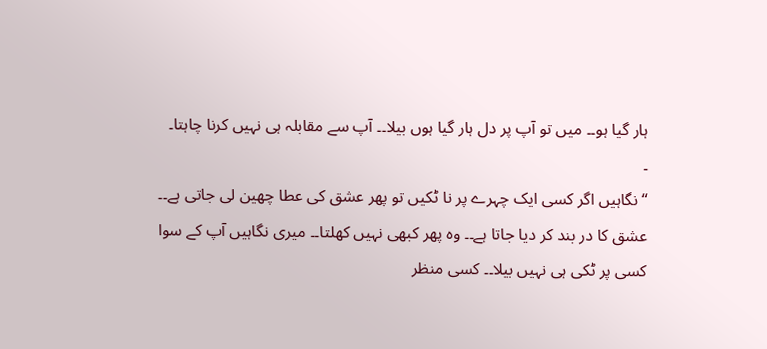ہار گیا ہو۔۔ میں تو آپ پر دل ہار گیا ہوں بیلا۔۔ آپ سے مقابلہ ہی نہیں کرنا چاہتا۔
۔
“نگاہیں اگر کسی ایک چہرے پر نا ٹکیں تو پھر عشق کی عطا چھین لی جاتی ہے۔۔ عشق کا در بند کر دیا جاتا ہے۔۔ وہ پھر کبھی نہیں کھلتا۔۔ میری نگاہیں آپ کے سوا کسی پر ٹکی ہی نہیں بیلا۔۔ کسی منظر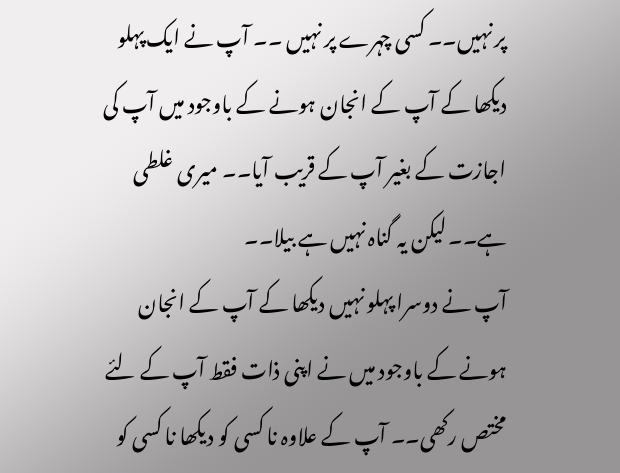پر نہیں۔۔ کسی چہرے پر نہیں ۔۔ آپ نے ایک پہلو دیکھا کے آپ کے انجان ہونے کے باوجود میں آپ کی اجازت کے بغیر آپ کے قریب آیا۔۔ میری غلطی ہے۔۔ لیکن یہ گناہ نہیں ہے بیلا۔۔
آپ نے دوسرا پہلو نہیں دیکھا کے آپ کے انجان ہونے کے باوجود میں نے اپنی ذات فقط آپ کے لئے مختص رکھی۔۔ آپ کے علاوہ نا کسی کو دیکھا نا کسی کو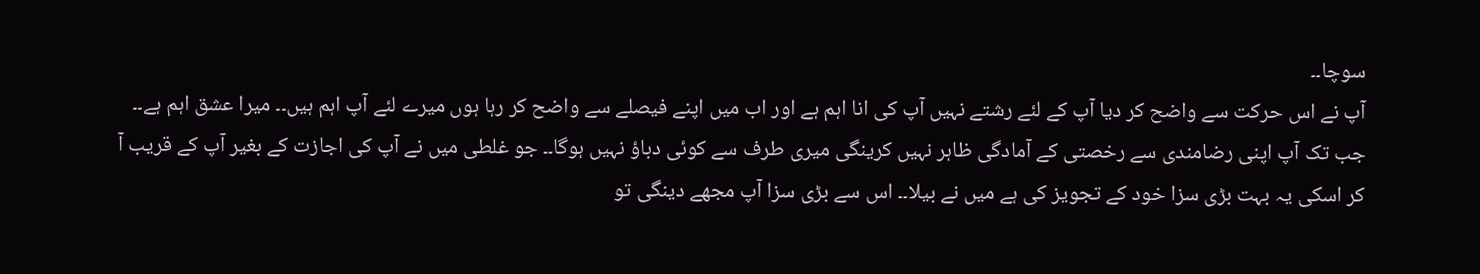سوچا۔۔
آپ نے اس حرکت سے واضح کر دیا آپ کے لئے رشتے نہیں آپ کی انا اہم ہے اور اب میں اپنے فیصلے سے واضح کر رہا ہوں میرے لئے آپ اہم ہیں۔۔ میرا عشق اہم ہے۔۔ جب تک آپ اپنی رضامندی سے رخصتی کے آمادگی ظاہر نہیں کرینگی میری طرف سے کوئی دباؤ نہیں ہوگا۔۔ جو غلطی میں نے آپ کی اجازت کے بغیر آپ کے قریب آ کر اسکی یہ بہت بڑی سزا خود کے تجویز کی ہے میں نے بیلا۔۔ اس سے بڑی سزا آپ مجھے دینگی تو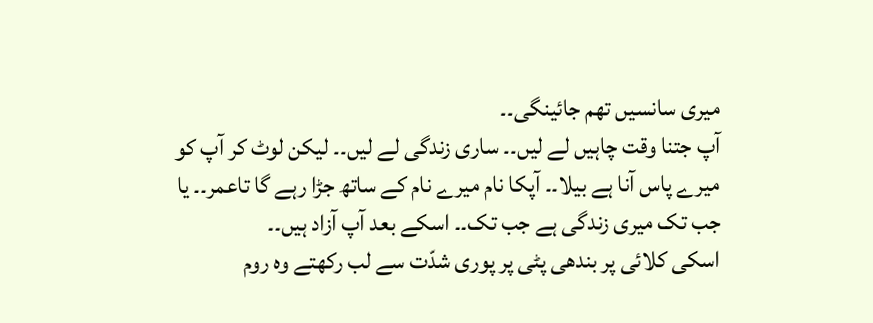میری سانسیں تھم جائینگی۔۔
آپ جتنا وقت چاہیں لے لیں۔۔ ساری زندگی لے لیں۔۔ لیکن لوٹ کر آپ کو میرے پاس آنا ہے بیلا۔۔ آپکا نام میرے نام کے ساتھ جڑا رہے گا تاعمر۔۔ یا جب تک میری زندگی ہے جب تک۔۔ اسکے بعد آپ آزاد ہیں۔۔
اسکی کلائی پر بندھی پٹی پر پوری شدّت سے لب رکھتے وہ روم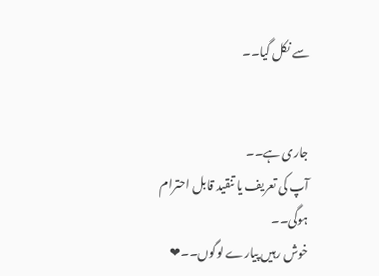سے نکل گیا۔۔


جاری ہے۔۔
آپ کی تعریف یا تنقید قابل احترام ہوگی۔۔
خوش رہیں پیارے لوگوں۔۔❤